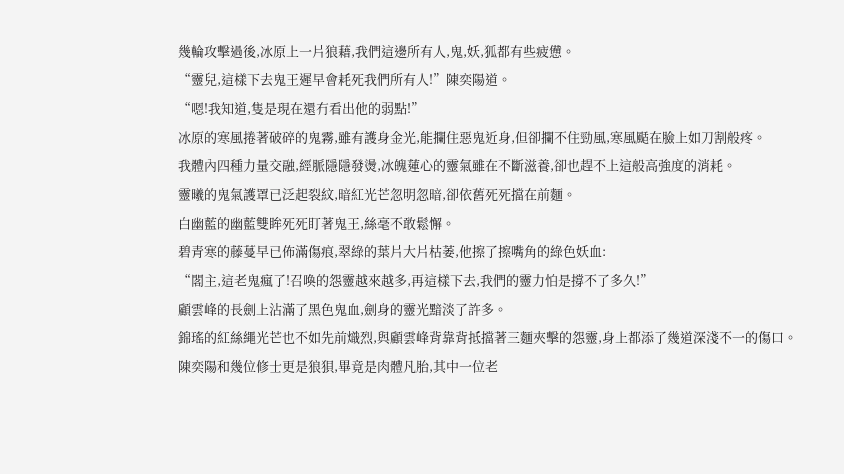幾輪攻擊過後,冰原上一片狼藉,我們這邊所有人,鬼,妖,狐都有些疲憊。
“靈兒,這樣下去鬼王遲早會耗死我們所有人!”陳奕陽道。
“嗯!我知道,隻是現在還冇看出他的弱點!”
冰原的寒風捲著破碎的鬼霧,雖有護身金光,能攔住惡鬼近身,但卻攔不住勁風,寒風颳在臉上如刀割般疼。
我體內四種力量交融,經脈隱隱發燙,冰魄蓮心的靈氣雖在不斷滋養,卻也趕不上這般高強度的消耗。
靈曦的鬼氣護罩已泛起裂紋,暗紅光芒忽明忽暗,卻依舊死死擋在前麵。
白幽藍的幽藍雙眸死死盯著鬼王,絲毫不敢鬆懈。
碧青寒的藤蔓早已佈滿傷痕,翠綠的葉片大片枯萎,他擦了擦嘴角的綠色妖血:
“閣主,這老鬼瘋了!召喚的怨靈越來越多,再這樣下去,我們的靈力怕是撐不了多久!”
顧雲峰的長劍上沾滿了黑色鬼血,劍身的靈光黯淡了許多。
錦瑤的紅絲繩光芒也不如先前熾烈,與顧雲峰背靠背抵擋著三麵夾擊的怨靈,身上都添了幾道深淺不一的傷口。
陳奕陽和幾位修士更是狼狽,畢竟是肉體凡胎,其中一位老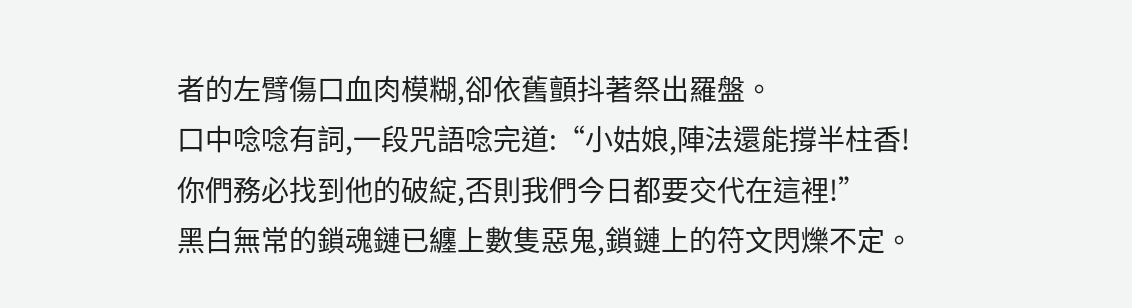者的左臂傷口血肉模糊,卻依舊顫抖著祭出羅盤。
口中唸唸有詞,一段咒語唸完道:“小姑娘,陣法還能撐半柱香!
你們務必找到他的破綻,否則我們今日都要交代在這裡!”
黑白無常的鎖魂鏈已纏上數隻惡鬼,鎖鏈上的符文閃爍不定。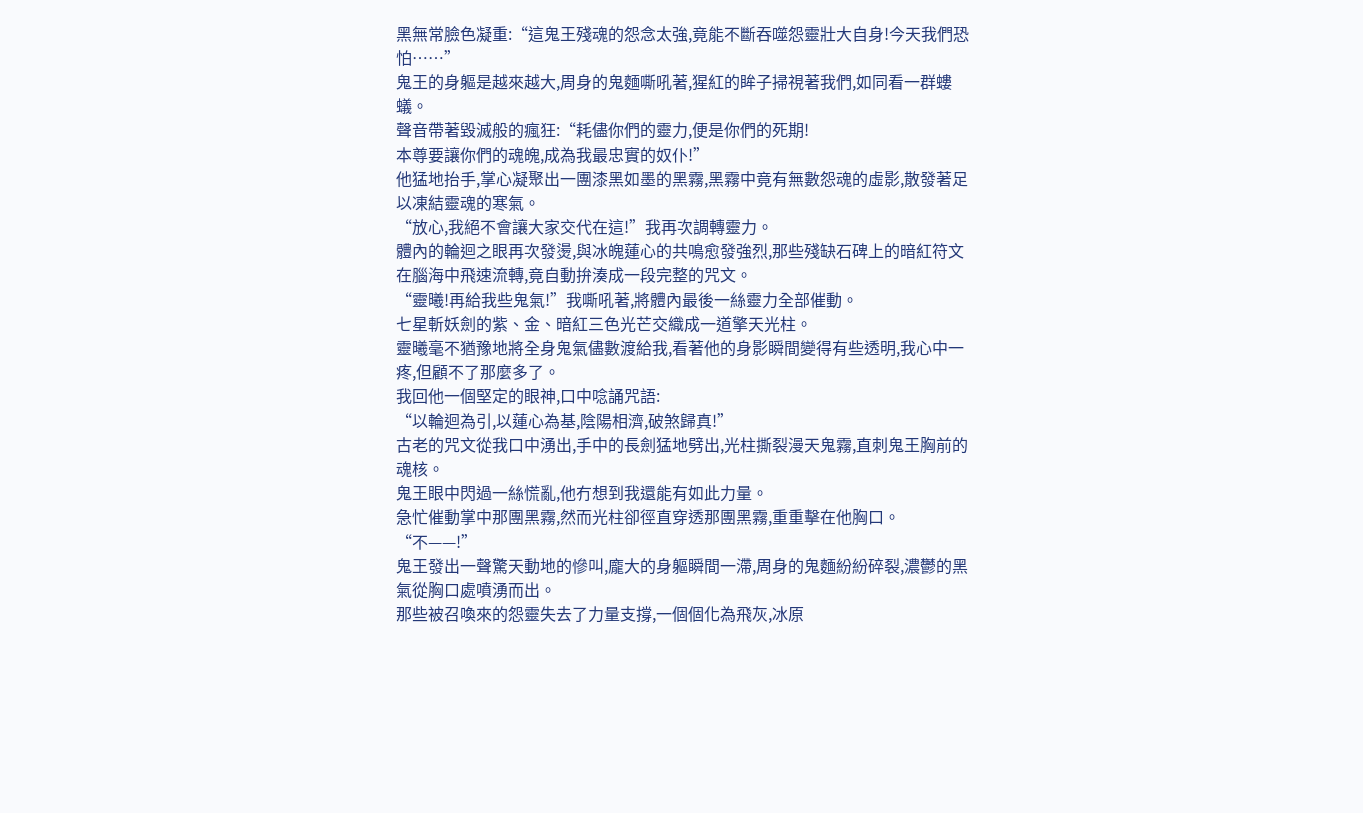黑無常臉色凝重:“這鬼王殘魂的怨念太強,竟能不斷吞噬怨靈壯大自身!今天我們恐怕……”
鬼王的身軀是越來越大,周身的鬼麵嘶吼著,猩紅的眸子掃視著我們,如同看一群螻蟻。
聲音帶著毀滅般的瘋狂:“耗儘你們的靈力,便是你們的死期!
本尊要讓你們的魂魄,成為我最忠實的奴仆!”
他猛地抬手,掌心凝聚出一團漆黑如墨的黑霧,黑霧中竟有無數怨魂的虛影,散發著足以凍結靈魂的寒氣。
“放心,我絕不會讓大家交代在這!”我再次調轉靈力。
體內的輪迴之眼再次發燙,與冰魄蓮心的共鳴愈發強烈,那些殘缺石碑上的暗紅符文在腦海中飛速流轉,竟自動拚湊成一段完整的咒文。
“靈曦!再給我些鬼氣!”我嘶吼著,將體內最後一絲靈力全部催動。
七星斬妖劍的紫、金、暗紅三色光芒交織成一道擎天光柱。
靈曦毫不猶豫地將全身鬼氣儘數渡給我,看著他的身影瞬間變得有些透明,我心中一疼,但顧不了那麼多了。
我回他一個堅定的眼神,口中唸誦咒語:
“以輪迴為引,以蓮心為基,陰陽相濟,破煞歸真!”
古老的咒文從我口中湧出,手中的長劍猛地劈出,光柱撕裂漫天鬼霧,直刺鬼王胸前的魂核。
鬼王眼中閃過一絲慌亂,他冇想到我還能有如此力量。
急忙催動掌中那團黑霧,然而光柱卻徑直穿透那團黑霧,重重擊在他胸口。
“不——!”
鬼王發出一聲驚天動地的慘叫,龐大的身軀瞬間一滯,周身的鬼麵紛紛碎裂,濃鬱的黑氣從胸口處噴湧而出。
那些被召喚來的怨靈失去了力量支撐,一個個化為飛灰,冰原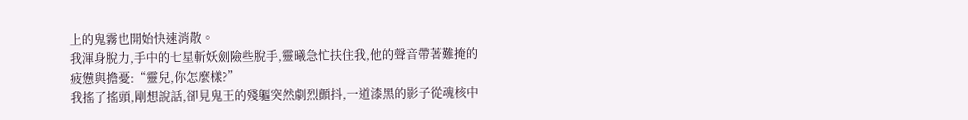上的鬼霧也開始快速消散。
我渾身脫力,手中的七星斬妖劍險些脫手,靈曦急忙扶住我,他的聲音帶著難掩的疲憊與擔憂:“靈兒,你怎麼樣?”
我搖了搖頭,剛想說話,卻見鬼王的殘軀突然劇烈顫抖,一道漆黑的影子從魂核中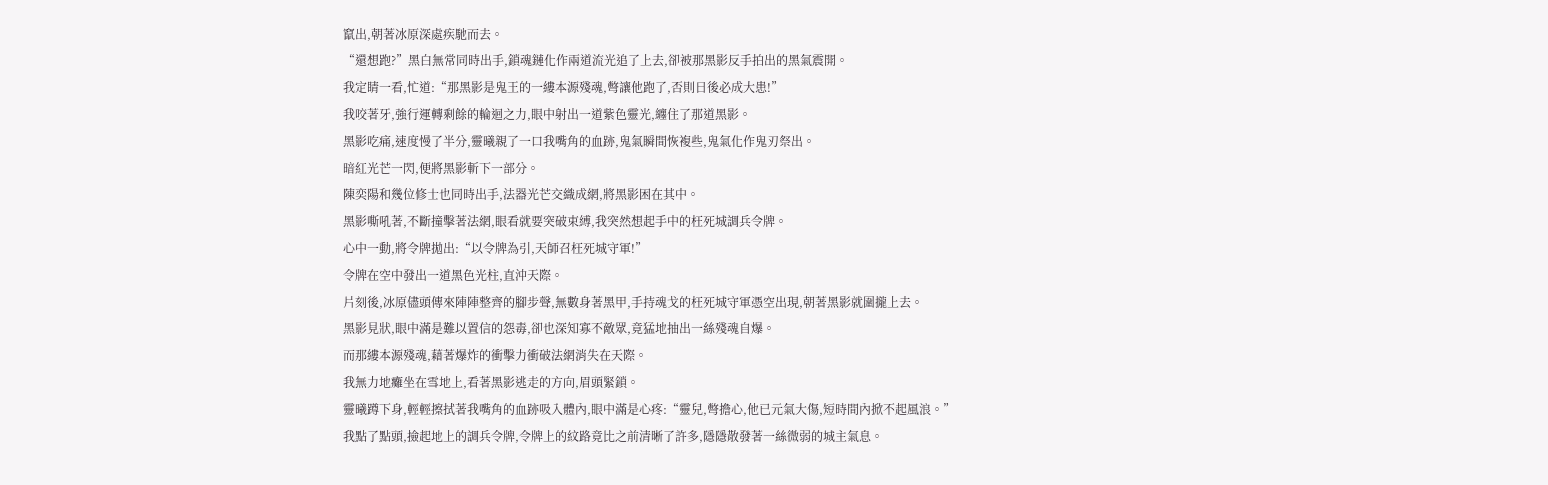竄出,朝著冰原深處疾馳而去。
“還想跑?”黑白無常同時出手,鎖魂鏈化作兩道流光追了上去,卻被那黑影反手拍出的黑氣震開。
我定睛一看,忙道:“那黑影是鬼王的一縷本源殘魂,彆讓他跑了,否則日後必成大患!”
我咬著牙,強行運轉剩餘的輪迴之力,眼中射出一道紫色靈光,纏住了那道黑影。
黑影吃痛,速度慢了半分,靈曦親了一口我嘴角的血跡,鬼氣瞬間恢複些,鬼氣化作鬼刃祭出。
暗紅光芒一閃,便將黑影斬下一部分。
陳奕陽和幾位修士也同時出手,法器光芒交織成網,將黑影困在其中。
黑影嘶吼著,不斷撞擊著法網,眼看就要突破束縛,我突然想起手中的枉死城調兵令牌。
心中一動,將令牌拋出:“以令牌為引,天師召枉死城守軍!”
令牌在空中發出一道黑色光柱,直沖天際。
片刻後,冰原儘頭傳來陣陣整齊的腳步聲,無數身著黑甲,手持魂戈的枉死城守軍憑空出現,朝著黑影就圍攏上去。
黑影見狀,眼中滿是難以置信的怨毒,卻也深知寡不敵眾,竟猛地抽出一絲殘魂自爆。
而那縷本源殘魂,藉著爆炸的衝擊力衝破法網消失在天際。
我無力地癱坐在雪地上,看著黑影逃走的方向,眉頭緊鎖。
靈曦蹲下身,輕輕擦拭著我嘴角的血跡吸入體內,眼中滿是心疼:“靈兒,彆擔心,他已元氣大傷,短時間內掀不起風浪。”
我點了點頭,撿起地上的調兵令牌,令牌上的紋路竟比之前清晰了許多,隱隱散發著一絲微弱的城主氣息。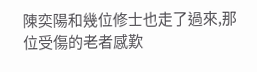陳奕陽和幾位修士也走了過來,那位受傷的老者感歎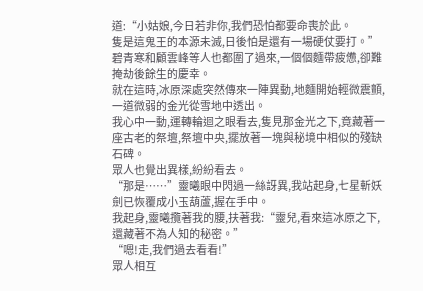道:“小姑娘,今日若非你,我們恐怕都要命喪於此。
隻是這鬼王的本源未滅,日後怕是還有一場硬仗要打。”
碧青寒和顧雲峰等人也都圍了過來,一個個麵帶疲憊,卻難掩劫後餘生的慶幸。
就在這時,冰原深處突然傳來一陣異動,地麵開始輕微震顫,一道微弱的金光從雪地中透出。
我心中一動,運轉輪迴之眼看去,隻見那金光之下,竟藏著一座古老的祭壇,祭壇中央,擺放著一塊與秘境中相似的殘缺石碑。
眾人也覺出異樣,紛紛看去。
“那是……”靈曦眼中閃過一絲訝異,我站起身,七星斬妖劍已恢覆成小玉葫蘆,握在手中。
我起身,靈曦攬著我的腰,扶著我:“靈兒,看來這冰原之下,還藏著不為人知的秘密。”
“嗯!走,我們過去看看!”
眾人相互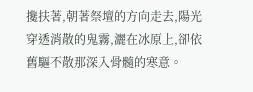攙扶著,朝著祭壇的方向走去,陽光穿透消散的鬼霧,灑在冰原上,卻依舊驅不散那深入骨髓的寒意。